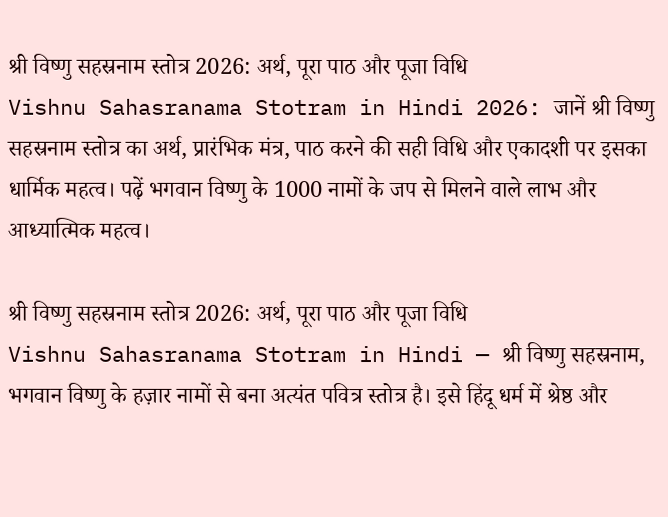श्री विष्णु सहस्रनाम स्तोत्र 2026: अर्थ, पूरा पाठ और पूजा विधि
Vishnu Sahasranama Stotram in Hindi 2026: जानें श्री विष्णु सहस्रनाम स्तोत्र का अर्थ, प्रारंभिक मंत्र, पाठ करने की सही विधि और एकादशी पर इसका धार्मिक महत्व। पढ़ें भगवान विष्णु के 1000 नामों के जप से मिलने वाले लाभ और आध्यात्मिक महत्व।

श्री विष्णु सहस्रनाम स्तोत्र 2026: अर्थ, पूरा पाठ और पूजा विधि
Vishnu Sahasranama Stotram in Hindi — श्री विष्णु सहस्रनाम, भगवान विष्णु के हज़ार नामों से बना अत्यंत पवित्र स्तोत्र है। इसे हिंदू धर्म में श्रेष्ठ और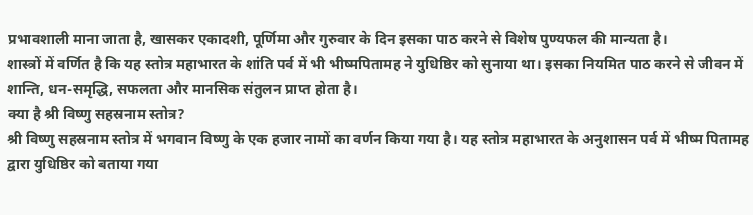प्रभावशाली माना जाता है, खासकर एकादशी, पूर्णिमा और गुरुवार के दिन इसका पाठ करने से विशेष पुण्यफल की मान्यता है।
शास्त्रों में वर्णित है कि यह स्तोत्र महाभारत के शांति पर्व में भी भीष्मपितामह ने युधिष्ठिर को सुनाया था। इसका नियमित पाठ करने से जीवन में शान्ति, धन-समृद्धि, सफलता और मानसिक संतुलन प्राप्त होता है।
क्या है श्री विष्णु सहस्रनाम स्तोत्र?
श्री विष्णु सहस्रनाम स्तोत्र में भगवान विष्णु के एक हजार नामों का वर्णन किया गया है। यह स्तोत्र महाभारत के अनुशासन पर्व में भीष्म पितामह द्वारा युधिष्ठिर को बताया गया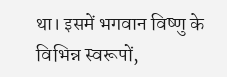था। इसमें भगवान विष्णु के विभिन्न स्वरूपों,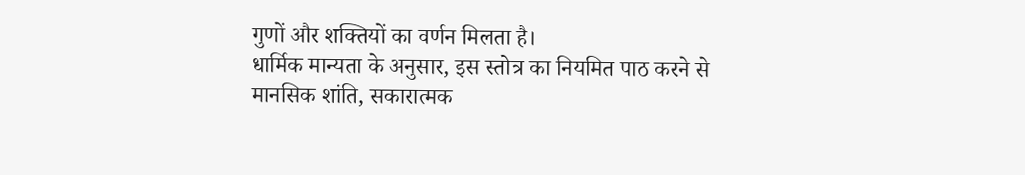गुणों और शक्तियों का वर्णन मिलता है।
धार्मिक मान्यता के अनुसार, इस स्तोत्र का नियमित पाठ करने से मानसिक शांति, सकारात्मक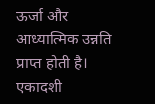ऊर्जा और आध्यात्मिक उन्नति प्राप्त होती है।
एकादशी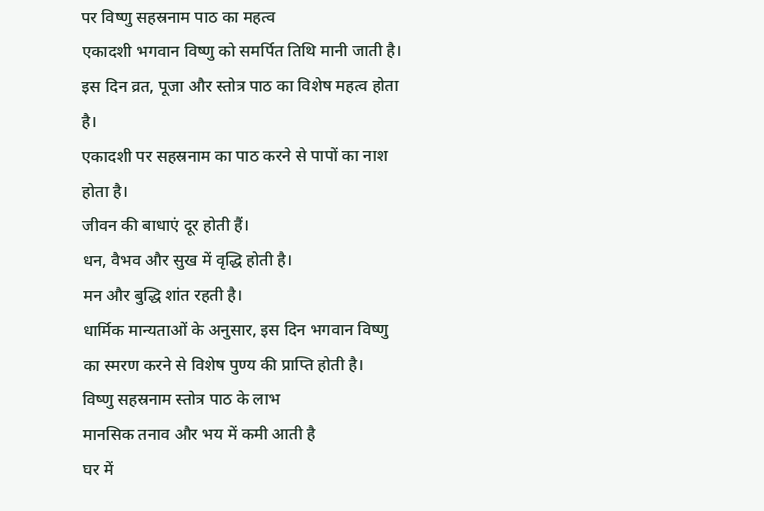पर विष्णु सहस्रनाम पाठ का महत्व
एकादशी भगवान विष्णु को समर्पित तिथि मानी जाती है। इस दिन व्रत, पूजा और स्तोत्र पाठ का विशेष महत्व होता है।
एकादशी पर सहस्रनाम का पाठ करने से पापों का नाश होता है।
जीवन की बाधाएं दूर होती हैं।
धन, वैभव और सुख में वृद्धि होती है।
मन और बुद्धि शांत रहती है।
धार्मिक मान्यताओं के अनुसार, इस दिन भगवान विष्णु का स्मरण करने से विशेष पुण्य की प्राप्ति होती है।
विष्णु सहस्रनाम स्तोत्र पाठ के लाभ
मानसिक तनाव और भय में कमी आती है
घर में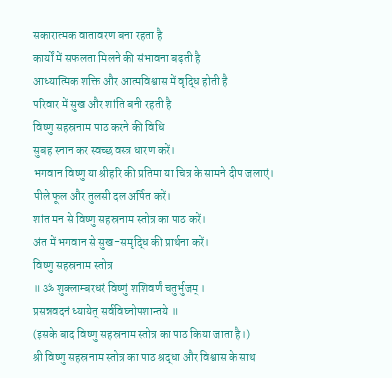सकारात्मक वातावरण बना रहता है
कार्यों में सफलता मिलने की संभावना बढ़ती है
आध्यात्मिक शक्ति और आत्मविश्वास में वृद्धि होती है
परिवार में सुख और शांति बनी रहती है
विष्णु सहस्रनाम पाठ करने की विधि
सुबह स्नान कर स्वच्छ वस्त्र धारण करें।
भगवान विष्णु या श्रीहरि की प्रतिमा या चित्र के सामने दीप जलाएं।
पीले फूल और तुलसी दल अर्पित करें।
शांत मन से विष्णु सहस्रनाम स्तोत्र का पाठ करें।
अंत में भगवान से सुख-समृद्धि की प्रार्थना करें।
विष्णु सहस्रनाम स्तोत्र
॥ ॐ शुक्लाम्बरधरं विष्णुं शशिवर्णं चतुर्भुजम् ।
प्रसन्नवदनं ध्यायेत् सर्वविघ्नोपशान्तये ॥
(इसके बाद विष्णु सहस्रनाम स्तोत्र का पाठ किया जाता है।)
श्री विष्णु सहस्रनाम स्तोत्र का पाठ श्रद्धा और विश्वास के साथ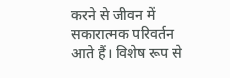करने से जीवन में सकारात्मक परिवर्तन आते हैं। विशेष रूप से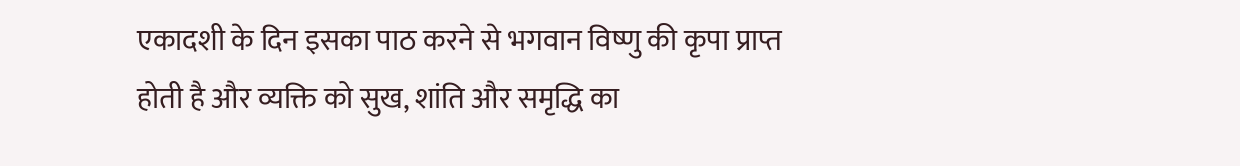एकादशी के दिन इसका पाठ करने से भगवान विष्णु की कृपा प्राप्त होती है और व्यक्ति को सुख, शांति और समृद्धि का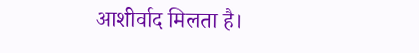आशीर्वाद मिलता है।